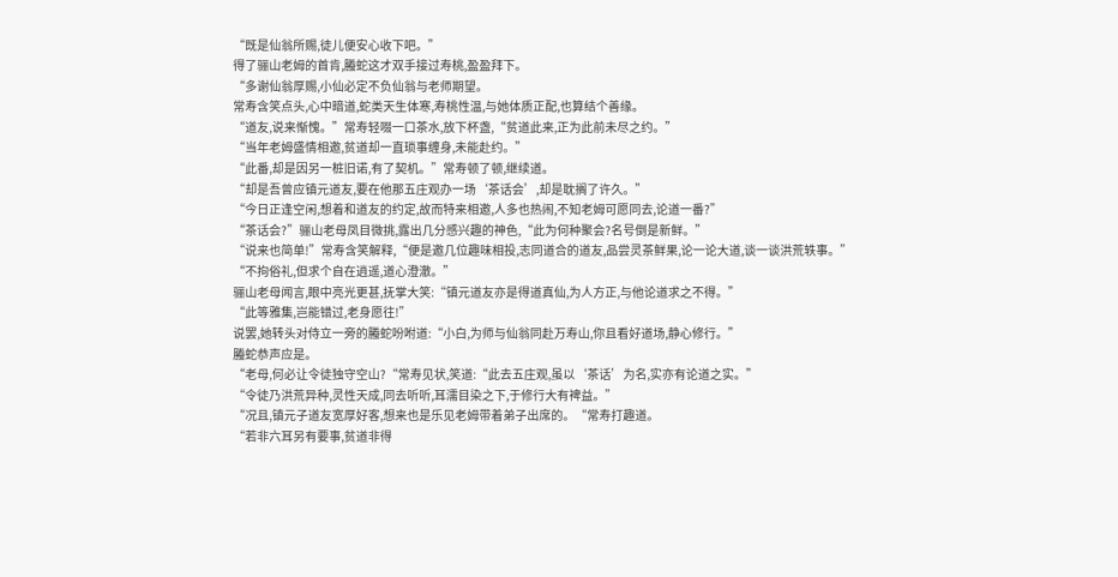“既是仙翁所赐,徒儿便安心收下吧。”
得了骊山老姆的首肯,螣蛇这才双手接过寿桃,盈盈拜下。
“多谢仙翁厚赐,小仙必定不负仙翁与老师期望。
常寿含笑点头,心中暗道,蛇类天生体寒,寿桃性温,与她体质正配,也算结个善缘。
“道友,说来惭愧。”常寿轻啜一口茶水,放下杯盏,“贫道此来,正为此前未尽之约。”
“当年老姆盛情相邀,贫道却一直琐事缠身,未能赴约。”
“此番,却是因另一桩旧诺,有了契机。”常寿顿了顿,继续道。
“却是吾曾应镇元道友,要在他那五庄观办一场‘茶话会’,却是耽搁了许久。”
“今日正逢空闲,想着和道友的约定,故而特来相邀,人多也热闹,不知老姆可愿同去,论道一番?”
“茶话会?”骊山老母凤目微挑,露出几分感兴趣的神色,“此为何种聚会?名号倒是新鲜。”
“说来也简单!”常寿含笑解释,“便是邀几位趣味相投,志同道合的道友,品尝灵茶鲜果,论一论大道,谈一谈洪荒轶事。”
“不拘俗礼,但求个自在逍遥,道心澄澈。”
骊山老母闻言,眼中亮光更甚,抚掌大笑:“镇元道友亦是得道真仙,为人方正,与他论道求之不得。”
“此等雅集,岂能错过,老身愿往!”
说罢,她转头对侍立一旁的螣蛇吩咐道:“小白,为师与仙翁同赴万寿山,你且看好道场,静心修行。”
螣蛇恭声应是。
“老母,何必让令徒独守空山?“常寿见状,笑道:“此去五庄观,虽以‘茶话’为名,实亦有论道之实。”
“令徒乃洪荒异种,灵性天成,同去听听,耳濡目染之下,于修行大有裨益。”
“况且,镇元子道友宽厚好客,想来也是乐见老姆带着弟子出席的。“常寿打趣道。
“若非六耳另有要事,贫道非得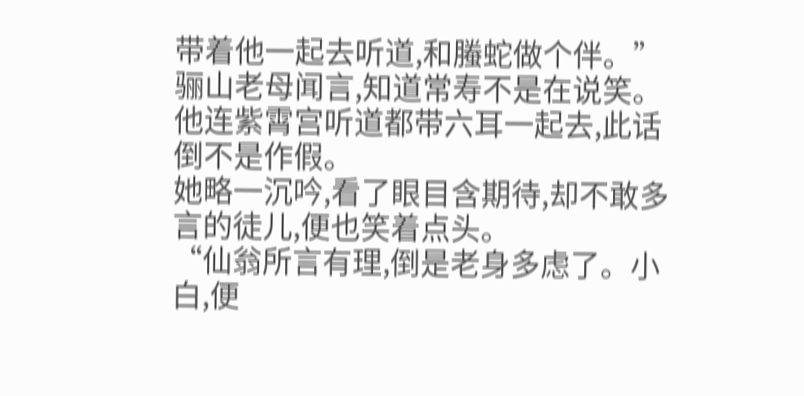带着他一起去听道,和螣蛇做个伴。”
骊山老母闻言,知道常寿不是在说笑。
他连紫霄宫听道都带六耳一起去,此话倒不是作假。
她略一沉吟,看了眼目含期待,却不敢多言的徒儿,便也笑着点头。
“仙翁所言有理,倒是老身多虑了。小白,便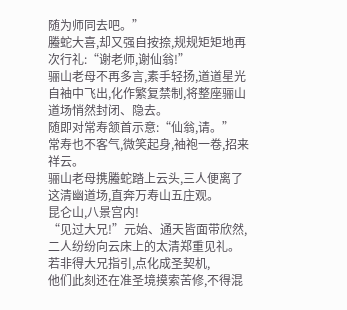随为师同去吧。”
螣蛇大喜,却又强自按捺,规规矩矩地再次行礼:“谢老师,谢仙翁!”
骊山老母不再多言,素手轻扬,道道星光自袖中飞出,化作繁复禁制,将整座骊山道场悄然封闭、隐去。
随即对常寿颔首示意:“仙翁,请。”
常寿也不客气,微笑起身,袖袍一卷,招来祥云。
骊山老母携螣蛇踏上云头,三人便离了这清幽道场,直奔万寿山五庄观。
昆仑山,八景宫内!
“见过大兄!”元始、通天皆面带欣然,二人纷纷向云床上的太清郑重见礼。
若非得大兄指引,点化成圣契机,
他们此刻还在准圣境摸索苦修,不得混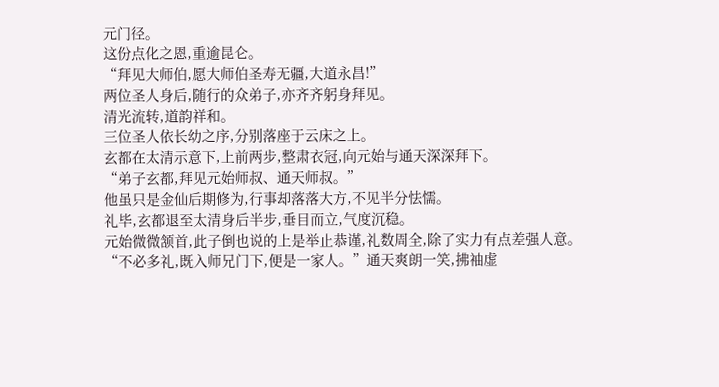元门径。
这份点化之恩,重逾昆仑。
“拜见大师伯,愿大师伯圣寿无疆,大道永昌!”
两位圣人身后,随行的众弟子,亦齐齐躬身拜见。
清光流转,道韵祥和。
三位圣人依长幼之序,分别落座于云床之上。
玄都在太清示意下,上前两步,整肃衣冠,向元始与通天深深拜下。
“弟子玄都,拜见元始师叔、通天师叔。”
他虽只是金仙后期修为,行事却落落大方,不见半分怯懦。
礼毕,玄都退至太清身后半步,垂目而立,气度沉稳。
元始微微颔首,此子倒也说的上是举止恭谨,礼数周全,除了实力有点差强人意。
“不必多礼,既入师兄门下,便是一家人。”通天爽朗一笑,拂袖虚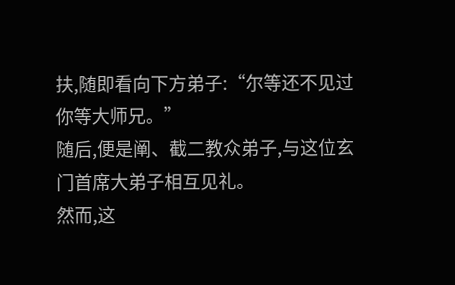扶,随即看向下方弟子:“尔等还不见过你等大师兄。”
随后,便是阐、截二教众弟子,与这位玄门首席大弟子相互见礼。
然而,这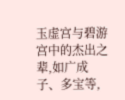玉虚宫与碧游宫中的杰出之辈,如广成子、多宝等,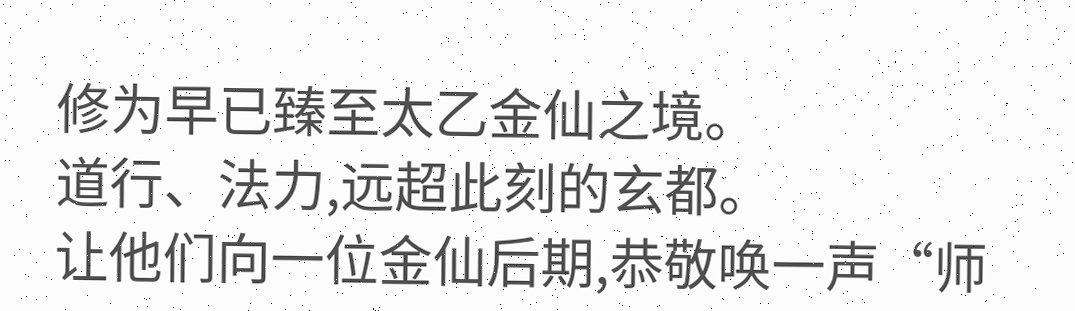修为早已臻至太乙金仙之境。
道行、法力,远超此刻的玄都。
让他们向一位金仙后期,恭敬唤一声“师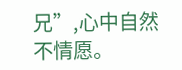兄”,心中自然不情愿。